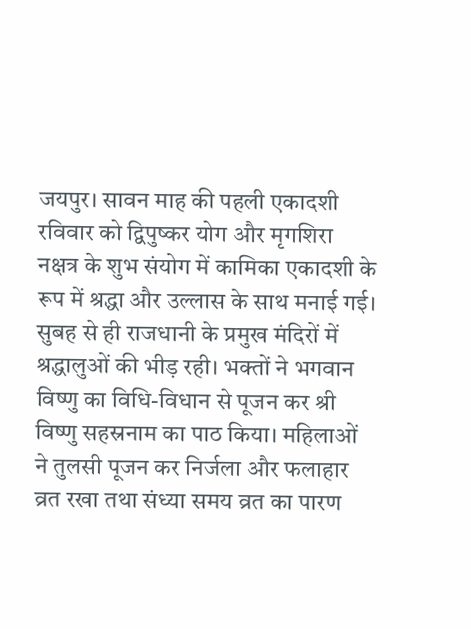जयपुर। सावन माह की पहली एकादशी रविवार को द्विपुष्कर योग और मृगशिरा नक्षत्र के शुभ संयोग में कामिका एकादशी के रूप में श्रद्धा और उल्लास के साथ मनाई गई। सुबह से ही राजधानी के प्रमुख मंदिरों में श्रद्धालुओं की भीड़ रही। भक्तों ने भगवान विष्णु का विधि-विधान से पूजन कर श्री विष्णु सहस्रनाम का पाठ किया। महिलाओं ने तुलसी पूजन कर निर्जला और फलाहार व्रत रखा तथा संध्या समय व्रत का पारण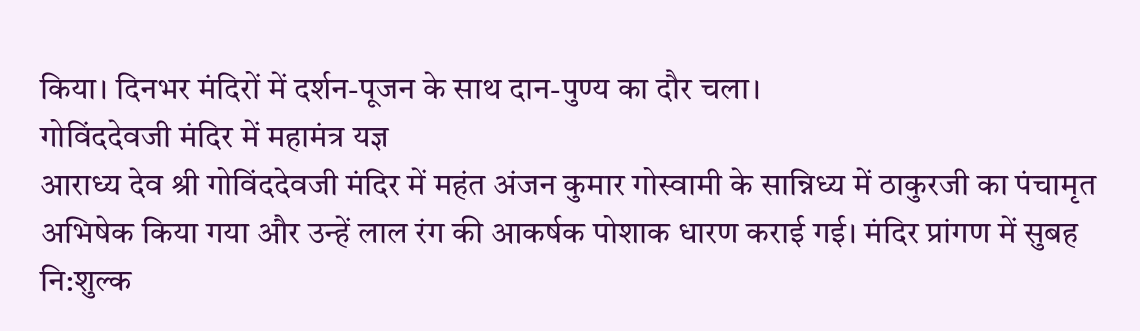किया। दिनभर मंदिरों में दर्शन-पूजन के साथ दान-पुण्य का दौर चला।
गोविंददेवजी मंदिर में महामंत्र यज्ञ
आराध्य देव श्री गोविंददेवजी मंदिर में महंत अंजन कुमार गोस्वामी के सान्निध्य में ठाकुरजी का पंचामृत अभिषेक किया गया और उन्हें लाल रंग की आकर्षक पोशाक धारण कराई गई। मंदिर प्रांगण में सुबह नि:शुल्क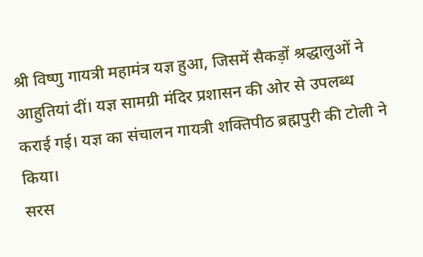श्री विष्णु गायत्री महामंत्र यज्ञ हुआ, जिसमें सैकड़ों श्रद्धालुओं ने आहुतियां दीं। यज्ञ सामग्री मंदिर प्रशासन की ओर से उपलब्ध कराई गई। यज्ञ का संचालन गायत्री शक्तिपीठ ब्रह्मपुरी की टोली ने किया।
सरस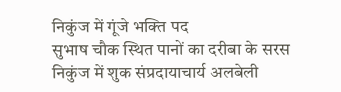निकुंज में गूंजे भक्ति पद
सुभाष चौक स्थित पानों का दरीबा के सरस निकुंज में शुक संप्रदायाचार्य अलबेली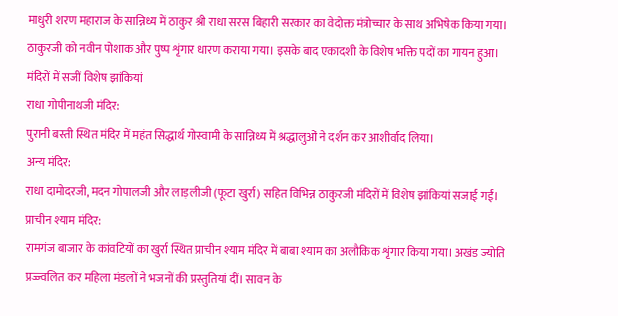माधुरी शरण महाराज के सान्निध्य में ठाकुर श्री राधा सरस बिहारी सरकार का वेदोक्त मंत्रोच्चार के साथ अभिषेक किया गया। ठाकुरजी को नवीन पोशाक और पुष्प शृंगार धारण कराया गया। इसके बाद एकादशी के विशेष भक्ति पदों का गायन हुआ।
मंदिरों में सजीं विशेष झांकियां
राधा गोपीनाथजी मंदिर:
पुरानी बस्ती स्थित मंदिर में महंत सिद्धार्थ गोस्वामी के सान्निध्य में श्रद्धालुओं ने दर्शन कर आशीर्वाद लिया।
अन्य मंदिर:
राधा दामोदरजी, मदन गोपालजी और लाड़लीजी (फूटा खुर्रा) सहित विभिन्न ठाकुरजी मंदिरों में विशेष झांकियां सजाई गईं।
प्राचीन श्याम मंदिर:
रामगंज बाजार के कांवटियों का खुर्रा स्थित प्राचीन श्याम मंदिर में बाबा श्याम का अलौकिक शृंगार किया गया। अखंड ज्योति प्रज्ज्वलित कर महिला मंडलों ने भजनों की प्रस्तुतियां दीं। सावन के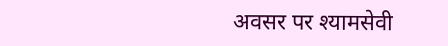अवसर पर श्यामसेवी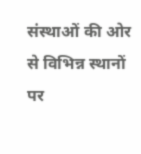संस्थाओं की ओर से विभिन्न स्थानों पर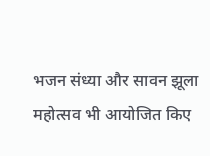भजन संध्या और सावन झूला महोत्सव भी आयोजित किए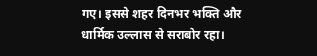गए। इससे शहर दिनभर भक्ति और धार्मिक उल्लास से सराबोर रहा।